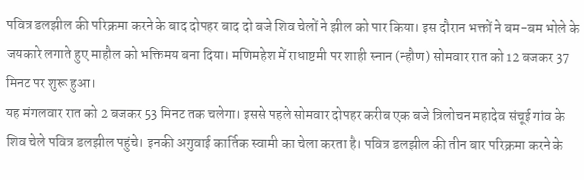पवित्र डलझील की परिक्रमा करने के बाद दोपहर बाद दो बजे शिव चेलों ने झील को पार किया। इस दौरान भक्तों ने बम-बम भोले के जयकारे लगाते हुए माहौल को भक्तिमय बना दिया। मणिमहेश में राधाष्टमी पर शाही स्नान (न्हौण) सोमवार रात को 12 बजकर 37 मिनट पर शुरू हुआ।
यह मंगलवार रात को 2 बजकर 53 मिनट तक चलेगा। इससे पहले सोमवार दोपहर करीब एक बजे त्रिलोचन महादेव संचूई गांव के शिव चेले पवित्र डलझील पहुंचे। इनकी अगुवाई कार्तिक स्वामी का चेला करता है। पवित्र डलझील की तीन बार परिक्रमा करने के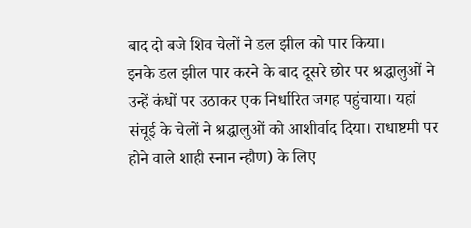बाद दो बजे शिव चेलों ने डल झील को पार किया।
इनके डल झील पार करने के बाद दूसरे छोर पर श्रद्धालुओं ने उन्हें कंधों पर उठाकर एक निर्धारित जगह पहुंचाया। यहां संचूई के चेलों ने श्रद्धालुओं को आशीर्वाद दिया। राधाष्टमी पर होने वाले शाही स्नान न्हौण) के लिए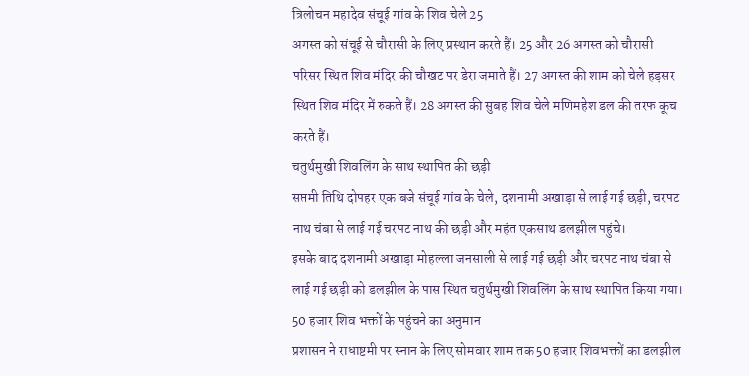त्रिलोचन महादेव संचूई गांव के शिव चेले 25
अगस्त को संचूई से चौरासी के लिए प्रस्थान करते हैं। 25 और 26 अगस्त को चौरासी परिसर स्थित शिव मंदिर की चौखट पर डेरा जमाते हैं। 27 अगस्त की शाम को चेले हड़सर स्थित शिव मंदिर में रुकते हैं। 28 अगस्त की सुबह शिव चेले मणिमहेश डल की तरफ कूच करते हैं।
चतुर्थमुखी शिवलिंग के साथ स्थापित की छड़ी
सप्तमी तिथि दोपहर एक बजे संचूई गांव के चेले, दशनामी अखाड़ा से लाई गई छड़ी, चरपट नाथ चंबा से लाई गई चरपट नाथ की छड़ी और महंत एकसाथ डलझील पहुंचे।
इसके बाद दशनामी अखाड़ा मोहल्ला जनसाली से लाई गई छड़ी और चरपट नाथ चंबा से लाई गई छड़ी को डलझील के पास स्थित चतुर्थमुखी शिवलिंग के साथ स्थापित किया गया।
50 हजार शिव भक्तों के पहुंचने का अनुमान
प्रशासन ने राधाष्टमी पर स्नान के लिए सोमवार शाम तक 50 हजार शिवभक्तों का डलझील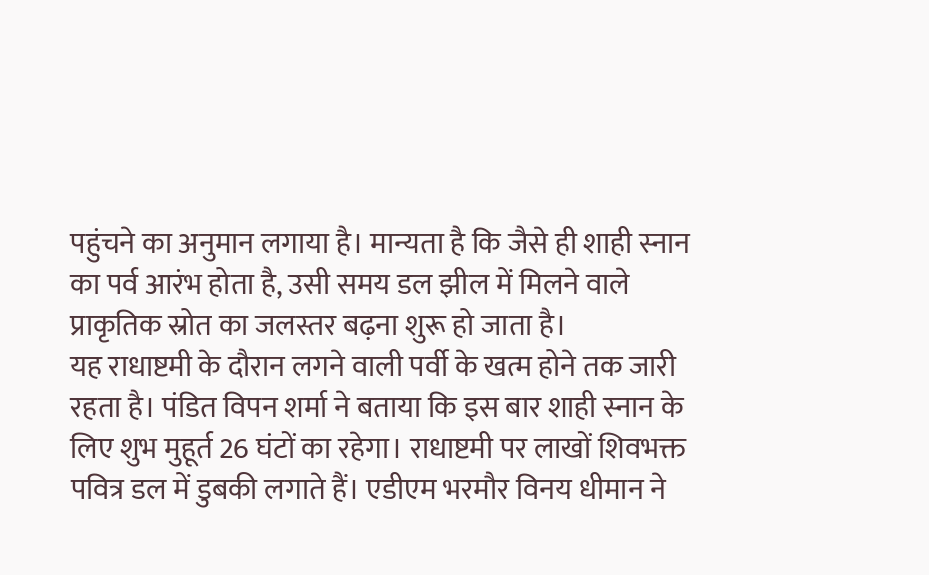पहुंचने का अनुमान लगाया है। मान्यता है कि जैसे ही शाही स्नान का पर्व आरंभ होता है, उसी समय डल झील में मिलने वाले प्राकृतिक स्रोत का जलस्तर बढ़ना शुरू हो जाता है।
यह राधाष्टमी के दौरान लगने वाली पर्वी के खत्म होने तक जारी रहता है। पंडित विपन शर्मा ने बताया कि इस बार शाही स्नान के लिए शुभ मुहूर्त 26 घंटों का रहेगा। राधाष्टमी पर लाखों शिवभक्त पवित्र डल में डुबकी लगाते हैं। एडीएम भरमौर विनय धीमान ने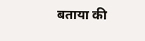बताया की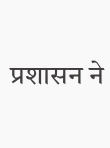प्रशासन ने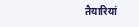तैयारियां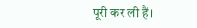पूरी कर ली हैं।